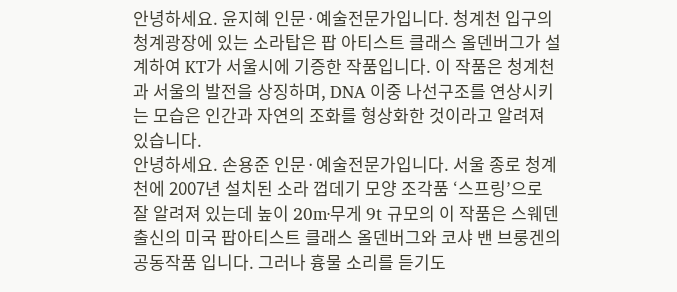안녕하세요. 윤지혜 인문·예술전문가입니다. 청계천 입구의 청계광장에 있는 소라탑은 팝 아티스트 클래스 올덴버그가 설계하여 KT가 서울시에 기증한 작품입니다. 이 작품은 청계천과 서울의 발전을 상징하며, DNA 이중 나선구조를 연상시키는 모습은 인간과 자연의 조화를 형상화한 것이라고 알려져 있습니다.
안녕하세요. 손용준 인문·예술전문가입니다. 서울 종로 청계천에 2007년 설치된 소라 껍데기 모양 조각품 ‘스프링’으로 잘 알려져 있는데 높이 20m·무게 9t 규모의 이 작품은 스웨덴 출신의 미국 팝아티스트 클래스 올덴버그와 코샤 밴 브룽겐의 공동작품 입니다. 그러나 흉물 소리를 듣기도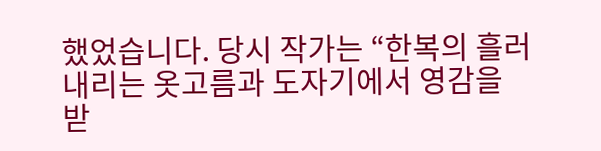했었습니다. 당시 작가는 “한복의 흘러내리는 옷고름과 도자기에서 영감을 받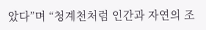았다”며 “청계천처럼 인간과 자연의 조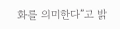화를 의미한다”고 밝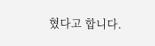혔다고 합니다.